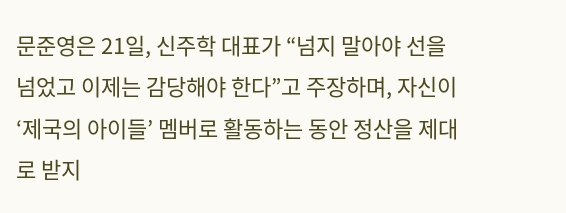문준영은 21일, 신주학 대표가 “넘지 말아야 선을 넘었고 이제는 감당해야 한다”고 주장하며, 자신이 ‘제국의 아이들’ 멤버로 활동하는 동안 정산을 제대로 받지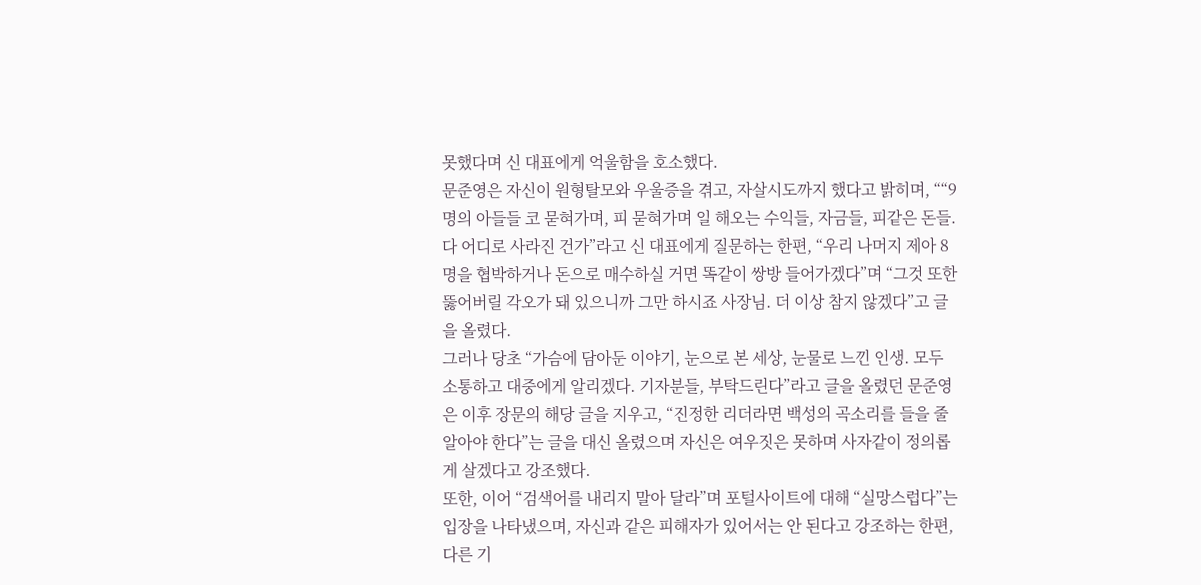못했다며 신 대표에게 억울함을 호소했다.
문준영은 자신이 원형탈모와 우울증을 겪고, 자살시도까지 했다고 밝히며, ““9명의 아들들 코 묻혀가며, 피 묻혀가며 일 해오는 수익들, 자금들, 피같은 돈들. 다 어디로 사라진 건가”라고 신 대표에게 질문하는 한편, “우리 나머지 제아 8명을 협박하거나 돈으로 매수하실 거면 똑같이 쌍방 들어가겠다”며 “그것 또한 뚫어버릴 각오가 돼 있으니까 그만 하시죠 사장님. 더 이상 참지 않겠다”고 글을 올렸다.
그러나 당초 “가슴에 담아둔 이야기, 눈으로 본 세상, 눈물로 느낀 인생. 모두 소통하고 대중에게 알리겠다. 기자분들, 부탁드린다”라고 글을 올렸던 문준영은 이후 장문의 해당 글을 지우고, “진정한 리더라면 백성의 곡소리를 들을 줄 알아야 한다”는 글을 대신 올렸으며 자신은 여우짓은 못하며 사자같이 정의롭게 살겠다고 강조했다.
또한, 이어 “검색어를 내리지 말아 달라”며 포털사이트에 대해 “실망스럽다”는 입장을 나타냈으며, 자신과 같은 피해자가 있어서는 안 된다고 강조하는 한편, 다른 기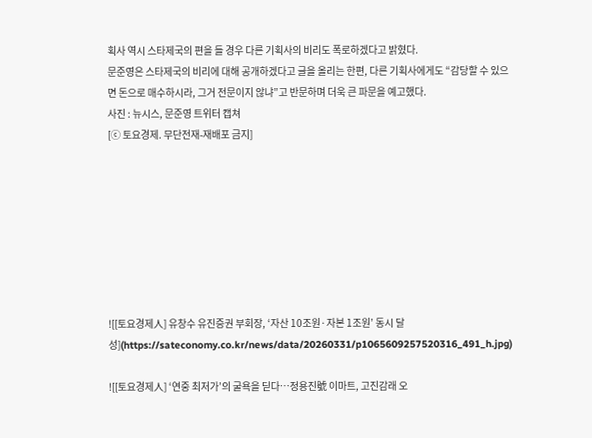획사 역시 스타제국의 편을 들 경우 다른 기획사의 비리도 폭로하겠다고 밝혔다.
문준영은 스타제국의 비리에 대해 공개하겠다고 글을 올리는 한편, 다른 기획사에게도 “감당할 수 있으면 돈으로 매수하시라, 그거 전문이지 않냐”고 반문하며 더욱 큰 파문을 예고했다.
사진 : 뉴시스, 문준영 트위터 캡쳐
[ⓒ 토요경제. 무단전재-재배포 금지]








![[토요경제人] 유창수 유진증권 부회장, ‘자산 10조원·자본 1조원’ 동시 달성](https://sateconomy.co.kr/news/data/20260331/p1065609257520316_491_h.jpg)

![[토요경제人] ‘연중 최저가’의 굴욕을 딛다…정용진號 이마트, 고진감래 오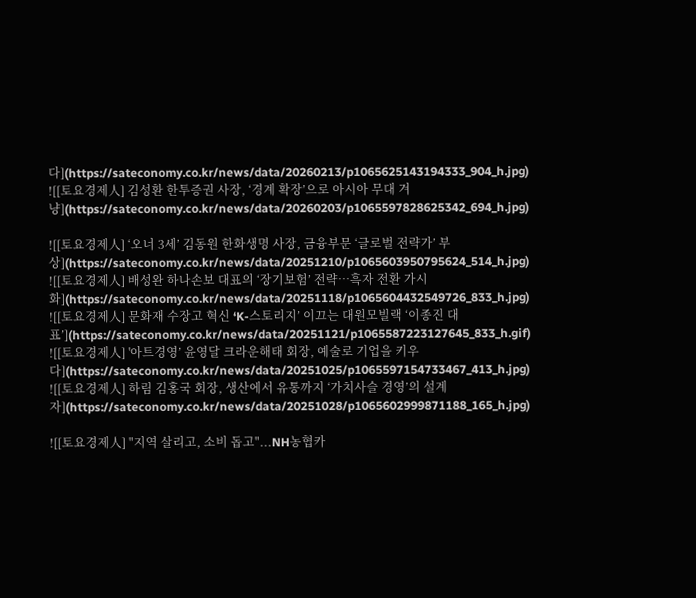다](https://sateconomy.co.kr/news/data/20260213/p1065625143194333_904_h.jpg)
![[토요경제人] 김성환 한투증권 사장, ‘경계 확장’으로 아시아 무대 겨냥](https://sateconomy.co.kr/news/data/20260203/p1065597828625342_694_h.jpg)

![[토요경제人] ‘오너 3세’ 김동원 한화생명 사장, 금융부문 ‘글로벌 전략가’ 부상](https://sateconomy.co.kr/news/data/20251210/p1065603950795624_514_h.jpg)
![[토요경제人] 배성완 하나손보 대표의 ‘장기보험’ 전략…흑자 전환 가시화](https://sateconomy.co.kr/news/data/20251118/p1065604432549726_833_h.jpg)
![[토요경제人] 문화재 수장고 혁신 ‘K-스토리지’ 이끄는 대원모빌랙 ‘이종진 대표’](https://sateconomy.co.kr/news/data/20251121/p1065587223127645_833_h.gif)
![[토요경제人] '아트경영’ 윤영달 크라운해태 회장, 예술로 기업을 키우다](https://sateconomy.co.kr/news/data/20251025/p1065597154733467_413_h.jpg)
![[토요경제人] 하림 김홍국 회장, 생산에서 유통까지 ‘가치사슬 경영’의 설계자](https://sateconomy.co.kr/news/data/20251028/p1065602999871188_165_h.jpg)

![[토요경제人] "지역 살리고, 소비 돕고"...NH농협카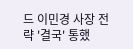드 이민경 사장 전략 '결국' 통했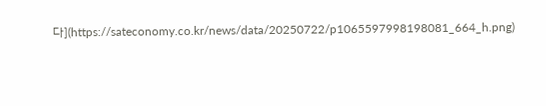다](https://sateconomy.co.kr/news/data/20250722/p1065597998198081_664_h.png)